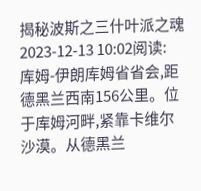揭秘波斯之三什叶派之魂
2023-12-13 10:02阅读:
库姆-伊朗库姆省省会,距德黑兰西南156公里。位于库姆河畔,紧靠卡维尔沙漠。从德黑兰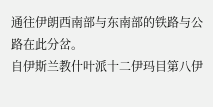通往伊朗西南部与东南部的铁路与公路在此分岔。
自伊斯兰教什叶派十二伊玛目第八伊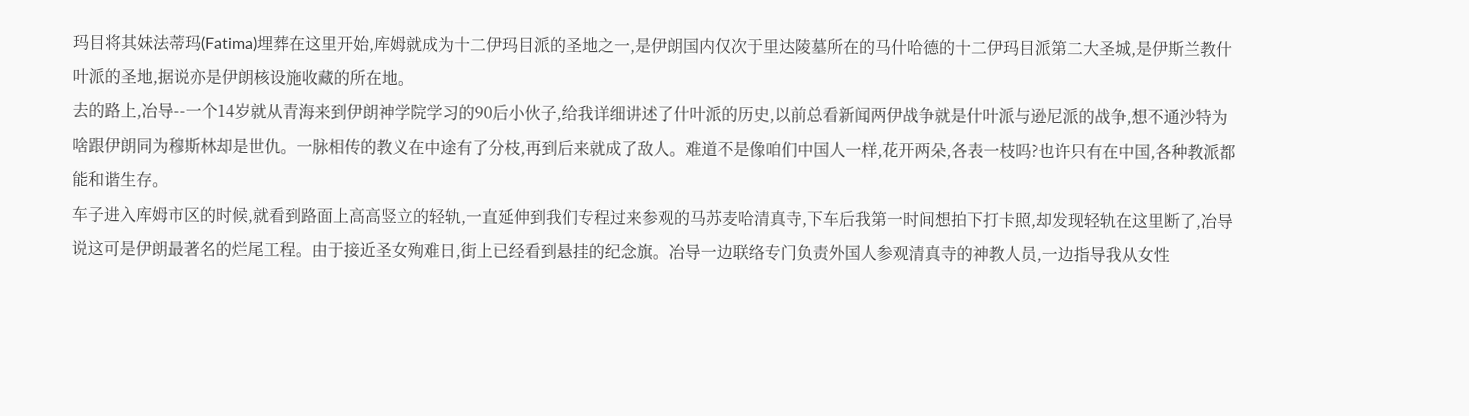玛目将其妹法蒂玛(Fatima)埋葬在这里开始,库姆就成为十二伊玛目派的圣地之一,是伊朗国内仅次于里达陵墓所在的马什哈德的十二伊玛目派第二大圣城,是伊斯兰教什叶派的圣地,据说亦是伊朗核设施收藏的所在地。
去的路上,冶导--一个14岁就从青海来到伊朗神学院学习的90后小伙子,给我详细讲述了什叶派的历史,以前总看新闻两伊战争就是什叶派与逊尼派的战争,想不通沙特为啥跟伊朗同为穆斯林却是世仇。一脉相传的教义在中途有了分枝,再到后来就成了敌人。难道不是像咱们中国人一样,花开两朵,各表一枝吗?也许只有在中国,各种教派都能和谐生存。
车子进入库姆市区的时候,就看到路面上高高竖立的轻轨,一直延伸到我们专程过来参观的马苏麦哈清真寺,下车后我第一时间想拍下打卡照,却发现轻轨在这里断了,冶导说这可是伊朗最著名的烂尾工程。由于接近圣女殉难日,街上已经看到悬挂的纪念旗。冶导一边联络专门负责外国人参观清真寺的神教人员,一边指导我从女性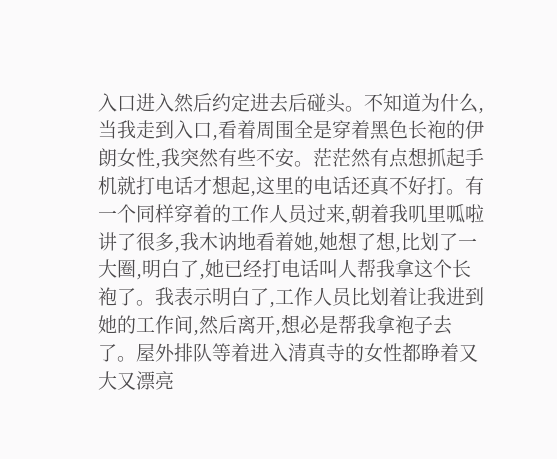入口进入然后约定进去后碰头。不知道为什么,当我走到入口,看着周围全是穿着黑色长袍的伊朗女性,我突然有些不安。茫茫然有点想抓起手机就打电话才想起,这里的电话还真不好打。有一个同样穿着的工作人员过来,朝着我叽里呱啦讲了很多,我木讷地看着她,她想了想,比划了一大圈,明白了,她已经打电话叫人帮我拿这个长袍了。我表示明白了,工作人员比划着让我进到她的工作间,然后离开,想必是帮我拿袍子去了。屋外排队等着进入清真寺的女性都睁着又大又漂亮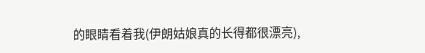的眼睛看着我(伊朗姑娘真的长得都很漂亮),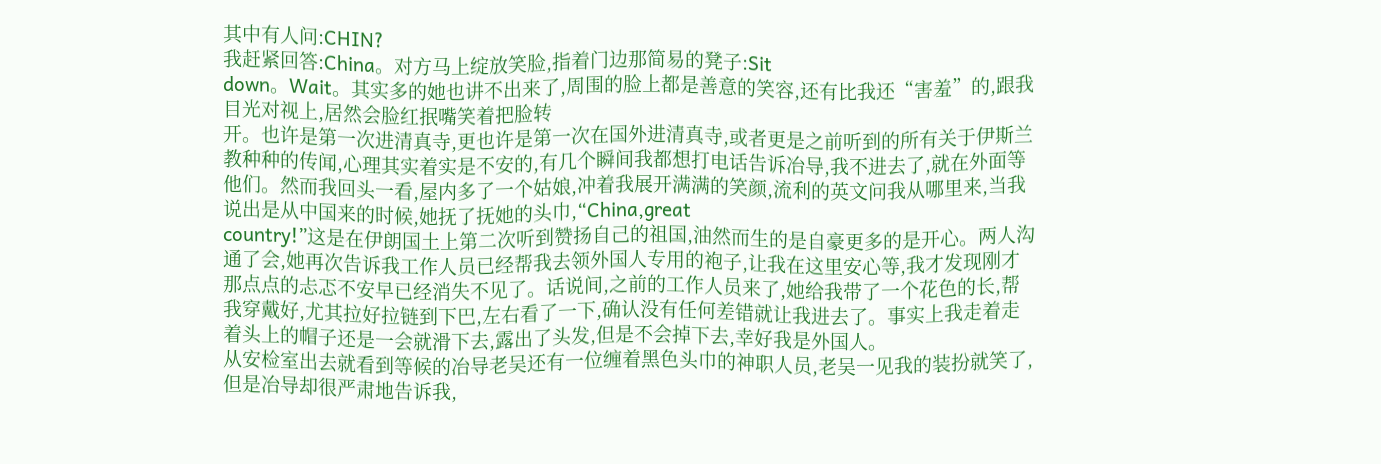其中有人问:CHIN?
我赶紧回答:China。对方马上绽放笑脸,指着门边那简易的凳子:Sit
down。Wait。其实多的她也讲不出来了,周围的脸上都是善意的笑容,还有比我还“害羞”的,跟我目光对视上,居然会脸红抿嘴笑着把脸转
开。也许是第一次进清真寺,更也许是第一次在国外进清真寺,或者更是之前听到的所有关于伊斯兰教种种的传闻,心理其实着实是不安的,有几个瞬间我都想打电话告诉冶导,我不进去了,就在外面等他们。然而我回头一看,屋内多了一个姑娘,冲着我展开满满的笑颜,流利的英文问我从哪里来,当我说出是从中国来的时候,她抚了抚她的头巾,“China,great
country!”这是在伊朗国土上第二次听到赞扬自己的祖国,油然而生的是自豪更多的是开心。两人沟通了会,她再次告诉我工作人员已经帮我去领外国人专用的袍子,让我在这里安心等,我才发现刚才那点点的忐忑不安早已经消失不见了。话说间,之前的工作人员来了,她给我带了一个花色的长,帮我穿戴好,尤其拉好拉链到下巴,左右看了一下,确认没有任何差错就让我进去了。事实上我走着走着头上的帽子还是一会就滑下去,露出了头发,但是不会掉下去,幸好我是外国人。
从安检室出去就看到等候的冶导老吴还有一位缠着黑色头巾的神职人员,老吴一见我的装扮就笑了,但是冶导却很严肃地告诉我,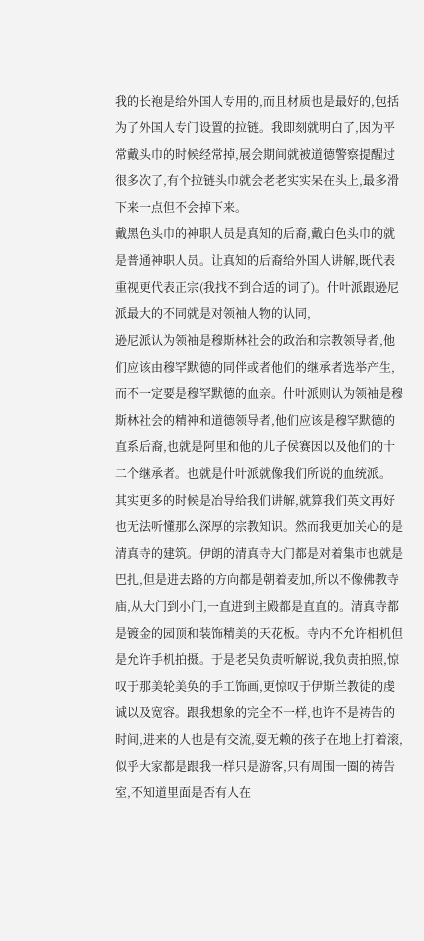我的长袍是给外国人专用的,而且材质也是最好的,包括为了外国人专门设置的拉链。我即刻就明白了,因为平常戴头巾的时候经常掉,展会期间就被道德警察提醒过很多次了,有个拉链头巾就会老老实实呆在头上,最多滑下来一点但不会掉下来。
戴黑色头巾的神职人员是真知的后裔,戴白色头巾的就是普通神职人员。让真知的后裔给外国人讲解,既代表重视更代表正宗(我找不到合适的词了)。什叶派跟逊尼派最大的不同就是对领袖人物的认同,
逊尼派认为领袖是穆斯林社会的政治和宗教领导者,他们应该由穆罕默德的同伴或者他们的继承者选举产生,而不一定要是穆罕默德的血亲。什叶派则认为领袖是穆斯林社会的精神和道德领导者,他们应该是穆罕默德的直系后裔,也就是阿里和他的儿子侯赛因以及他们的十二个继承者。也就是什叶派就像我们所说的血统派。
其实更多的时候是冶导给我们讲解,就算我们英文再好也无法听懂那么深厚的宗教知识。然而我更加关心的是清真寺的建筑。伊朗的清真寺大门都是对着集市也就是巴扎,但是进去路的方向都是朝着麦加,所以不像佛教寺庙,从大门到小门,一直进到主殿都是直直的。清真寺都是镀金的园顶和装饰精美的天花板。寺内不允许相机但是允许手机拍摄。于是老吴负责听解说,我负责拍照,惊叹于那美轮美奂的手工饰画,更惊叹于伊斯兰教徒的虔诚以及宽容。跟我想象的完全不一样,也许不是祷告的时间,进来的人也是有交流,耍无赖的孩子在地上打着滚,似乎大家都是跟我一样只是游客,只有周围一圈的祷告室,不知道里面是否有人在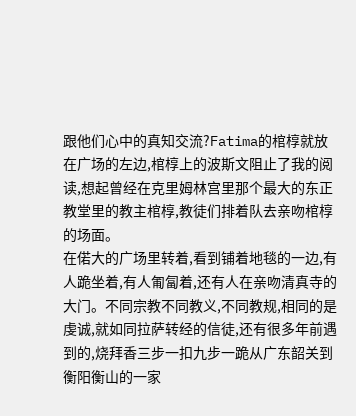跟他们心中的真知交流?Fatima的棺椁就放在广场的左边,棺椁上的波斯文阻止了我的阅读,想起曾经在克里姆林宫里那个最大的东正教堂里的教主棺椁,教徒们排着队去亲吻棺椁的场面。
在偌大的广场里转着,看到铺着地毯的一边,有人跪坐着,有人匍匐着,还有人在亲吻清真寺的大门。不同宗教不同教义,不同教规,相同的是虔诚,就如同拉萨转经的信徒,还有很多年前遇到的,烧拜香三步一扣九步一跪从广东韶关到衡阳衡山的一家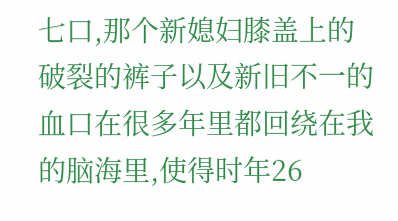七口,那个新媳妇膝盖上的破裂的裤子以及新旧不一的血口在很多年里都回绕在我的脑海里,使得时年26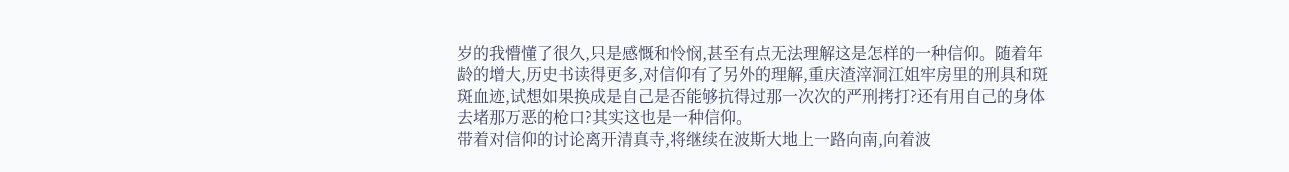岁的我懵懂了很久,只是感慨和怜悯,甚至有点无法理解这是怎样的一种信仰。随着年龄的增大,历史书读得更多,对信仰有了另外的理解,重庆渣滓洞江姐牢房里的刑具和斑斑血迹,试想如果换成是自己是否能够抗得过那一次次的严刑拷打?还有用自己的身体去堵那万恶的枪口?其实这也是一种信仰。
带着对信仰的讨论离开清真寺,将继续在波斯大地上一路向南,向着波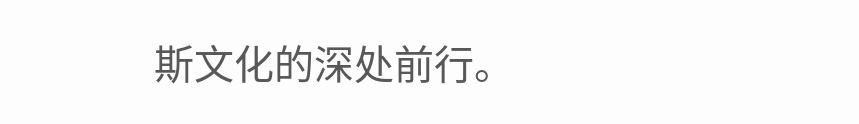斯文化的深处前行。